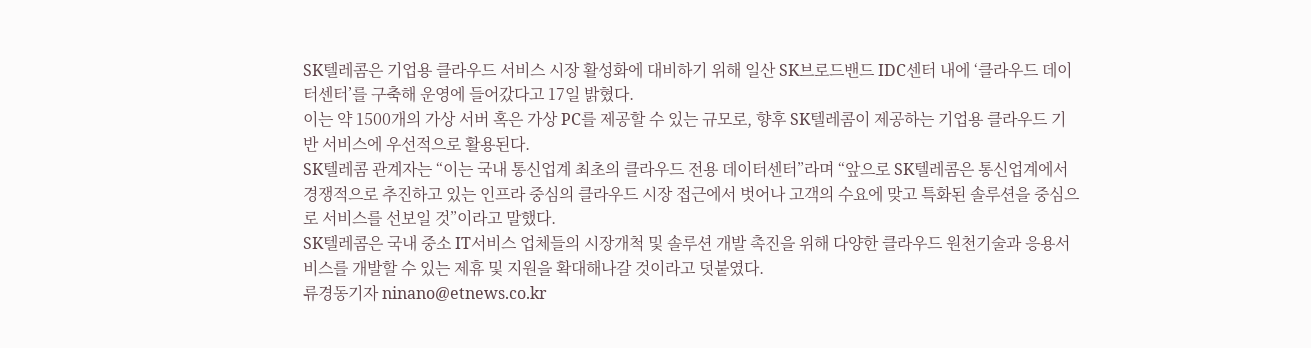SK텔레콤은 기업용 클라우드 서비스 시장 활성화에 대비하기 위해 일산 SK브로드밴드 IDC센터 내에 ‘클라우드 데이터센터’를 구축해 운영에 들어갔다고 17일 밝혔다.
이는 약 1500개의 가상 서버 혹은 가상 PC를 제공할 수 있는 규모로, 향후 SK텔레콤이 제공하는 기업용 클라우드 기반 서비스에 우선적으로 활용된다.
SK텔레콤 관계자는 “이는 국내 통신업계 최초의 클라우드 전용 데이터센터”라며 “앞으로 SK텔레콤은 통신업계에서 경쟁적으로 추진하고 있는 인프라 중심의 클라우드 시장 접근에서 벗어나 고객의 수요에 맞고 특화된 솔루션을 중심으로 서비스를 선보일 것”이라고 말했다.
SK텔레콤은 국내 중소 IT서비스 업체들의 시장개척 및 솔루션 개발 촉진을 위해 다양한 클라우드 원천기술과 응용서비스를 개발할 수 있는 제휴 및 지원을 확대해나갈 것이라고 덧붙였다.
류경동기자 ninano@etnews.co.kr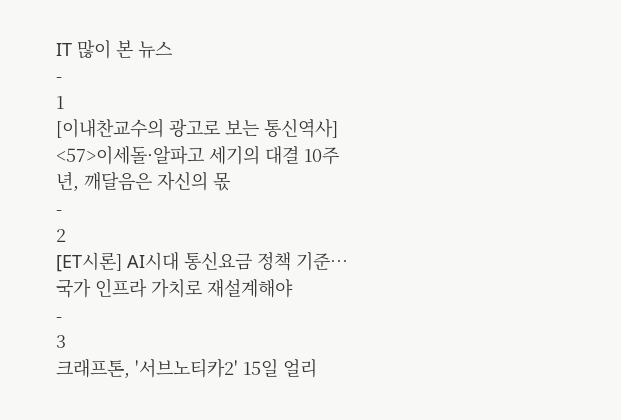IT 많이 본 뉴스
-
1
[이내찬교수의 광고로 보는 통신역사] <57>이세돌·알파고 세기의 대결 10주년, 깨달음은 자신의 몫
-
2
[ET시론] AI시대 통신요금 정책 기준…국가 인프라 가치로 재설계해야
-
3
크래프톤, '서브노티카2' 15일 얼리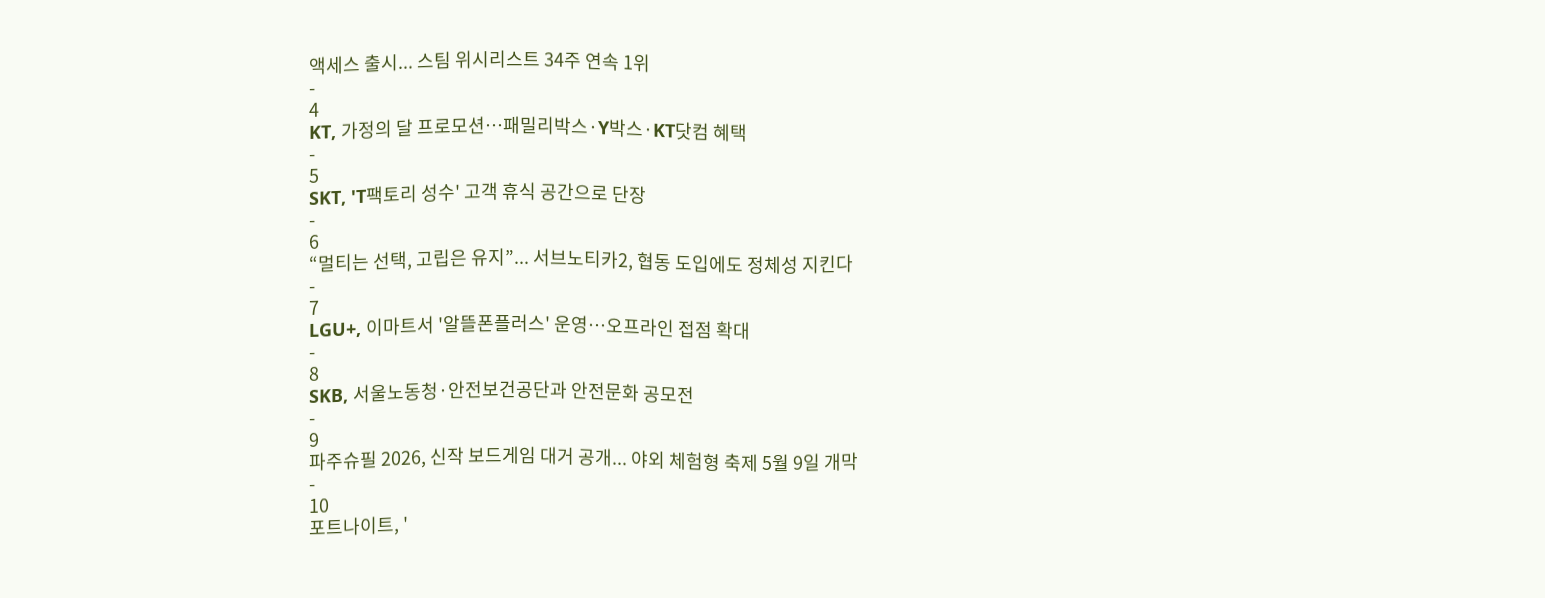액세스 출시... 스팀 위시리스트 34주 연속 1위
-
4
KT, 가정의 달 프로모션…패밀리박스·Y박스·KT닷컴 혜택
-
5
SKT, 'T팩토리 성수' 고객 휴식 공간으로 단장
-
6
“멀티는 선택, 고립은 유지”... 서브노티카2, 협동 도입에도 정체성 지킨다
-
7
LGU+, 이마트서 '알뜰폰플러스' 운영…오프라인 접점 확대
-
8
SKB, 서울노동청·안전보건공단과 안전문화 공모전
-
9
파주슈필 2026, 신작 보드게임 대거 공개... 야외 체험형 축제 5월 9일 개막
-
10
포트나이트, '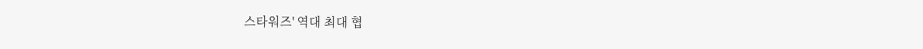스타워즈' 역대 최대 협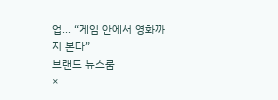업... “게임 안에서 영화까지 본다”
브랜드 뉴스룸
×